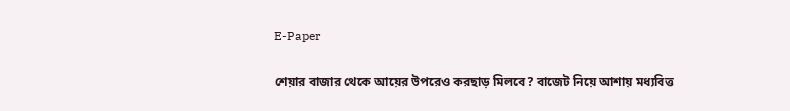E-Paper

শেয়ার বাজার থেকে আয়ের উপরেও করছাড় মিলবে? বাজেট নিয়ে আশায় মধ্যবিত্ত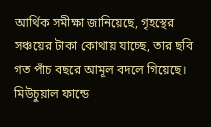আর্থিক সমীক্ষা জানিয়েছে, গৃহস্থের সঞ্চয়ের টাকা কোথায় যাচ্ছে, তার ছবি গত পাঁচ বছরে আমূল বদলে গিয়েছে। মিউচুয়াল ফান্ডে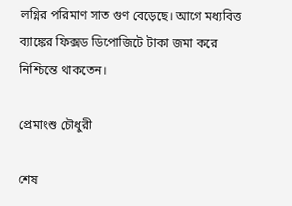লগ্নির পরিমাণ সাত গুণ বেড়েছে। আগে মধ্যবিত্ত ব্যাঙ্কের ফিক্সড ডিপোজিটে টাকা জমা করে নিশ্চিন্তে থাকতেন।

প্রেমাংশু চৌধুরী

শেষ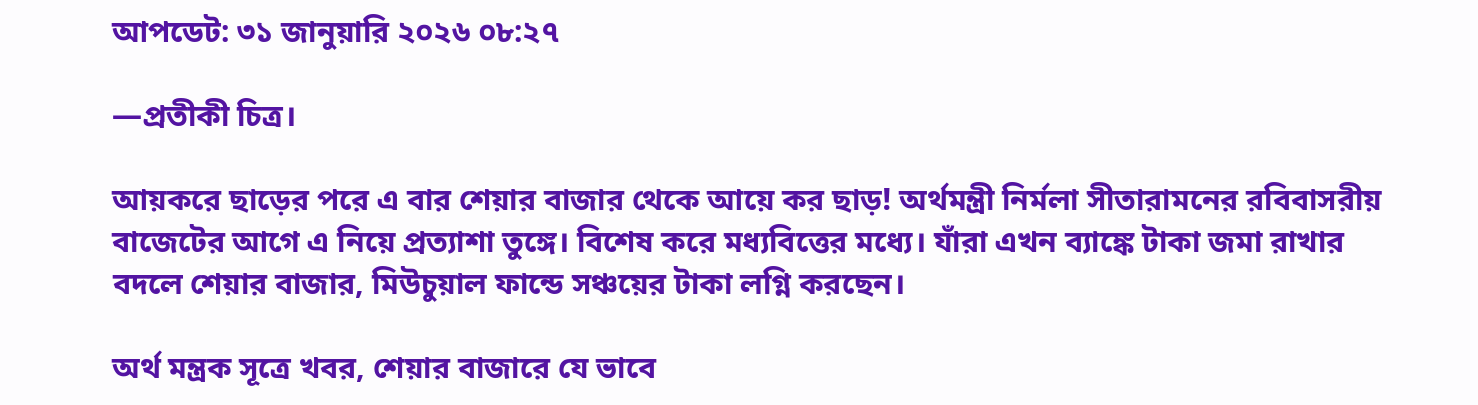আপডেট: ৩১ জানুয়ারি ২০২৬ ০৮:২৭

—প্রতীকী চিত্র।

আয়করে ছাড়ের পরে এ বার শেয়ার বাজার থেকে আয়ে কর ছাড়! অর্থমন্ত্রী নির্মলা সীতারামনের রবিবাসরীয় বাজেটের আগে এ নিয়ে প্রত্যাশা তুঙ্গে। বিশেষ করে মধ্যবিত্তের মধ্যে। যাঁরা এখন ব্যাঙ্কে টাকা জমা রাখার বদলে শেয়ার বাজার, মিউচুয়াল ফান্ডে সঞ্চয়ের টাকা লগ্নি করছেন।

অর্থ মন্ত্রক সূত্রে খবর, শেয়ার বাজারে যে ভাবে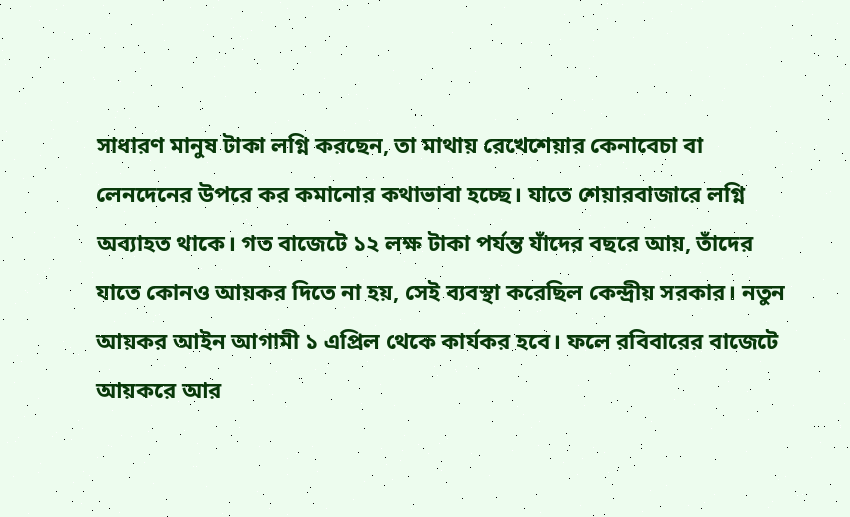সাধারণ মানুষ টাকা লগ্নি করছেন, তা মাথায় রেখেশেয়ার কেনাবেচা বা লেনদেনের উপরে কর কমানোর কথাভাবা হচ্ছে। যাতে শেয়ারবাজারে লগ্নি অব্যাহত থাকে। গত বাজেটে ১২ লক্ষ টাকা পর্যন্ত যাঁদের বছরে আয়, তাঁদের যাতে কোনও আয়কর দিতে না হয়, সেই ব্যবস্থা করেছিল কেন্দ্রীয় সরকার। নতুন আয়কর আইন আগামী ১ এপ্রিল থেকে কার্যকর হবে। ফলে রবিবারের বাজেটে আয়করে আর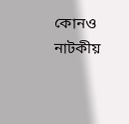কোনও নাটকীয়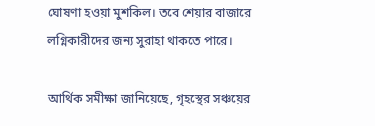ঘোষণা হওয়া মুশকিল। তবে শেয়ার বাজারে লগ্নিকারীদের জন্য সুরাহা থাকতে পারে।

আর্থিক সমীক্ষা জানিয়েছে, গৃহস্থের সঞ্চয়ের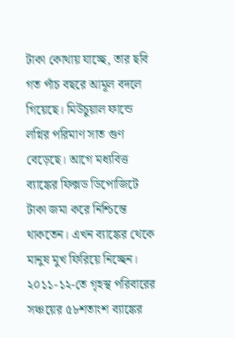টাকা কোথায় যাচ্ছে, তার ছবি গত পাঁচ বছরে আমূল বদলে গিয়েছে। মিউচুয়াল ফান্ডে লগ্নির পরিমাণ সাত গুণ বেড়েছে। আগে মধ্যবিত্ত ব্যাঙ্কের ফিক্সড ডিপোজিটে টাকা জমা করে নিশ্চিন্তে থাকতেন। এখন ব্যাঙ্কের থেকে মানুষ মুখ ফিরিয়ে নিচ্ছেন। ২০১১-১২-তে গৃহস্থ পরিবারের সঞ্চয়ের ৫৮শতাংশ ব্যাঙ্কের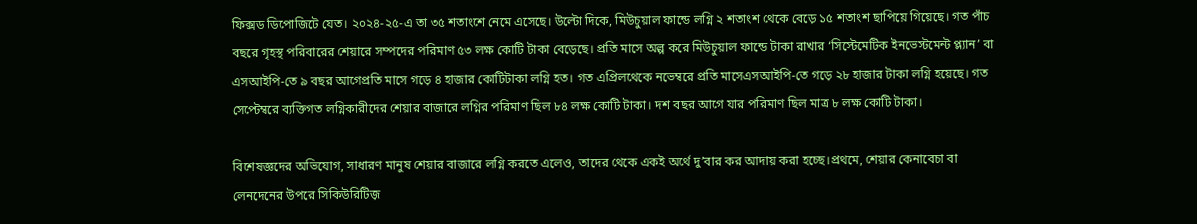ফিক্সড ডিপোজিটে যেত। ২০২৪-২৫-এ তা ৩৫ শতাংশে নেমে এসেছে। উল্টো দিকে, মিউচুয়াল ফান্ডে লগ্নি ২ শতাংশ থেকে বেড়ে ১৫ শতাংশ ছাপিয়ে গিয়েছে। গত পাঁচ বছরে গৃহস্থ পরিবারের শেয়ারে সম্পদের পরিমাণ ৫৩ লক্ষ কোটি টাকা বেড়েছে। প্রতি মাসে অল্প করে মি‌উচুয়াল ফান্ডে টাকা রাখার ‘সিস্টেমেটিক ইনভেস্টমেন্ট প্ল্যান’ বা এসআইপি-তে ৯ বছর আগেপ্রতি মাসে গড়ে ৪ হাজার কোটিটাকা লগ্নি হত। গত এপ্রিলথেকে নভেম্বরে প্রতি মাসেএসআইপি-তে গড়ে ২৮ হাজার টাকা লগ্নি হয়েছে। গত সেপ্টেম্বরে ব্যক্তিগত লগ্নিকারীদের শেয়ার বাজারে লগ্নির পরিমাণ ছিল ৮৪ লক্ষ কোটি টাকা। দশ বছর আগে যার পরিমাণ ছিল মাত্র ৮ লক্ষ কোটি টাকা।

বিশেষজ্ঞদের অভিযোগ, সাধারণ মানুষ শেয়ার বাজারে লগ্নি করতে এলেও, তাদের থেকে একই অর্থে দু’বার কর আদায় করা হচ্ছে।প্রথমে, শেয়ার কেনাবেচা বা লেনদেনের উপরে সিকিউরিটিজ়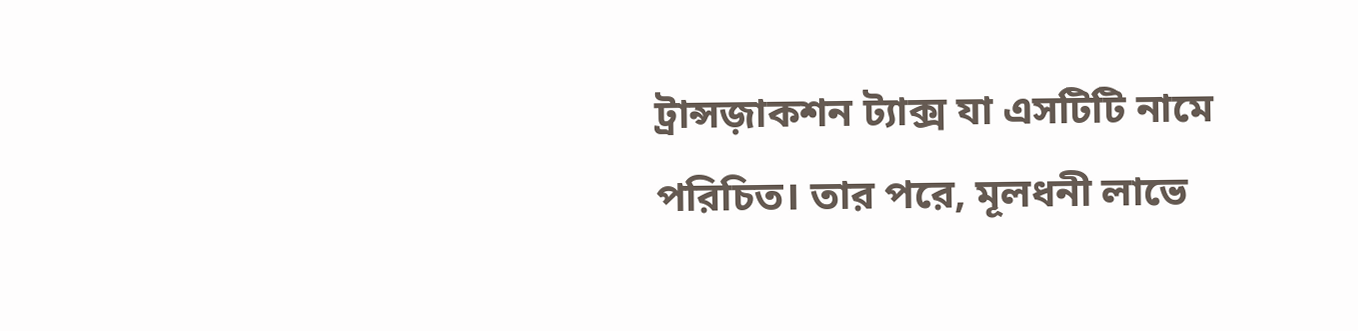ট্রান্সজ়াকশন ট্যাক্স যা এসটিটি নামে পরিচিত। তার পরে, মূলধনী লাভে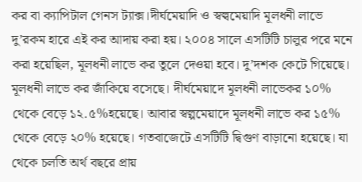কর বা ক্যাপিটাল গেনস ট্যাক্স।দীর্ঘমেয়াদি ও স্বল্বমেয়াদি মূলধনী লাভে দু’রকম হারে এই কর আদায় করা হয়। ২০০৪ সালে এসটিটি চালুর পরে মনে করা হয়েছিল, মূলধনী লাভে কর তুলে দেওয়া হবে। দু’দশক কেটে গিয়েছে। মূলধনী লাভে কর জাঁকিয়ে বসেছে। দীর্ঘমেয়াদে মূলধনী লাভেকর ১০% থেকে বেড়ে ১২‌.৫%হয়েছে। আবার স্বল্পমেয়াদে মূলধনী লাভে কর ১৫% থেকে বেড়ে ২০% হয়েছে। গতবাজেটে এসটিটি দ্বিগুণ বাড়ানো হয়েছে। যা থেকে চলতি অর্থ বছরে প্রায়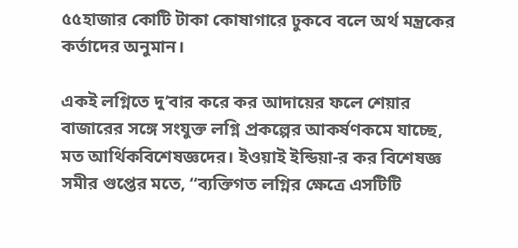৫৫হাজার কোটি টাকা কোষাগারে ঢুকবে বলে অর্থ মন্ত্রকের কর্তাদের অনুমান।

একই লগ্নিতে দু’বার করে কর আদায়ের ফলে শেয়ার বাজারের সঙ্গে সংযুক্ত লগ্নি প্রকল্পের আকর্ষণকমে যাচ্ছে, মত আর্থিকবিশেষজ্ঞদের। ইওয়াই ইন্ডিয়া-র কর বিশেষজ্ঞ সমীর গুপ্তের মতে, ‘‘ব্যক্তিগত লগ্নির ক্ষেত্রে এসটিটি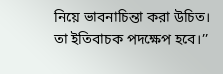নিয়ে ভাবনাচিন্তা করা উচিত। তা ইতিবাচক পদক্ষেপ হবে।’’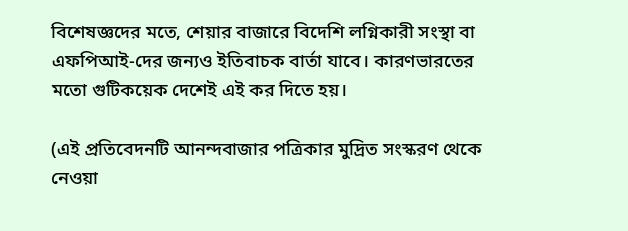বিশেষজ্ঞদের মতে, শেয়ার বাজারে বিদেশি লগ্নিকারী সংস্থা বা এফপিআই-দের জন্যও ইতিবাচক বার্তা যাবে। কারণভারতের মতো গুটিকয়েক দেশেই এই কর দিতে হয়।

(এই প্রতিবেদনটি আনন্দবাজার পত্রিকার মুদ্রিত সংস্করণ থেকে নেওয়া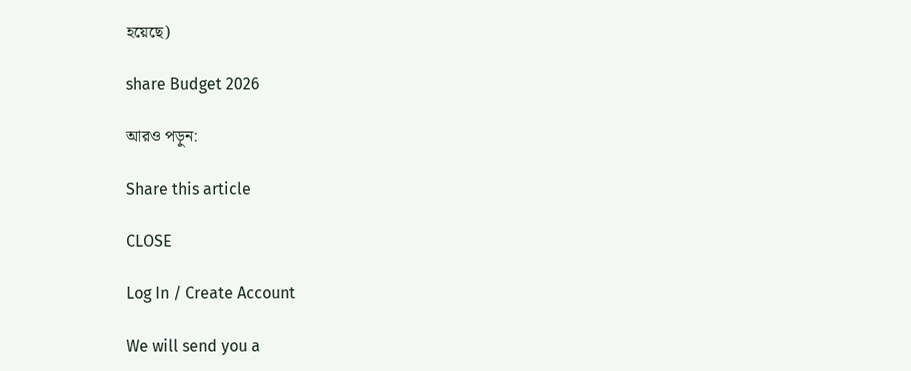হয়েছে)

share Budget 2026

আরও পড়ুন:

Share this article

CLOSE

Log In / Create Account

We will send you a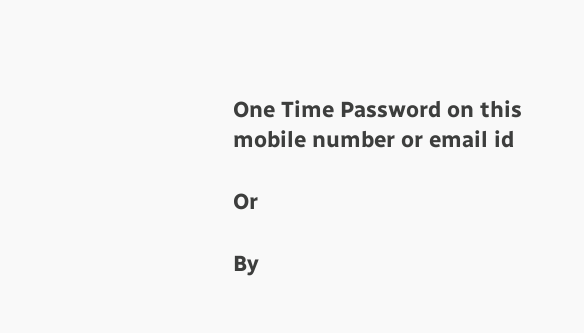One Time Password on this mobile number or email id

Or

By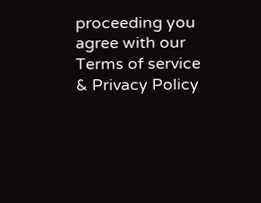proceeding you agree with our Terms of service & Privacy Policy